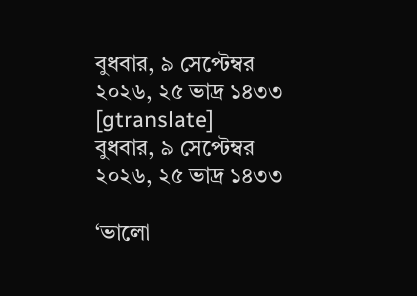বুধবার, ৯ সেপ্টেম্বর ২০২৬, ২৫ ভাদ্র ১৪৩৩
[gtranslate]
বুধবার, ৯ সেপ্টেম্বর ২০২৬, ২৫ ভাদ্র ১৪৩৩

‘ভালো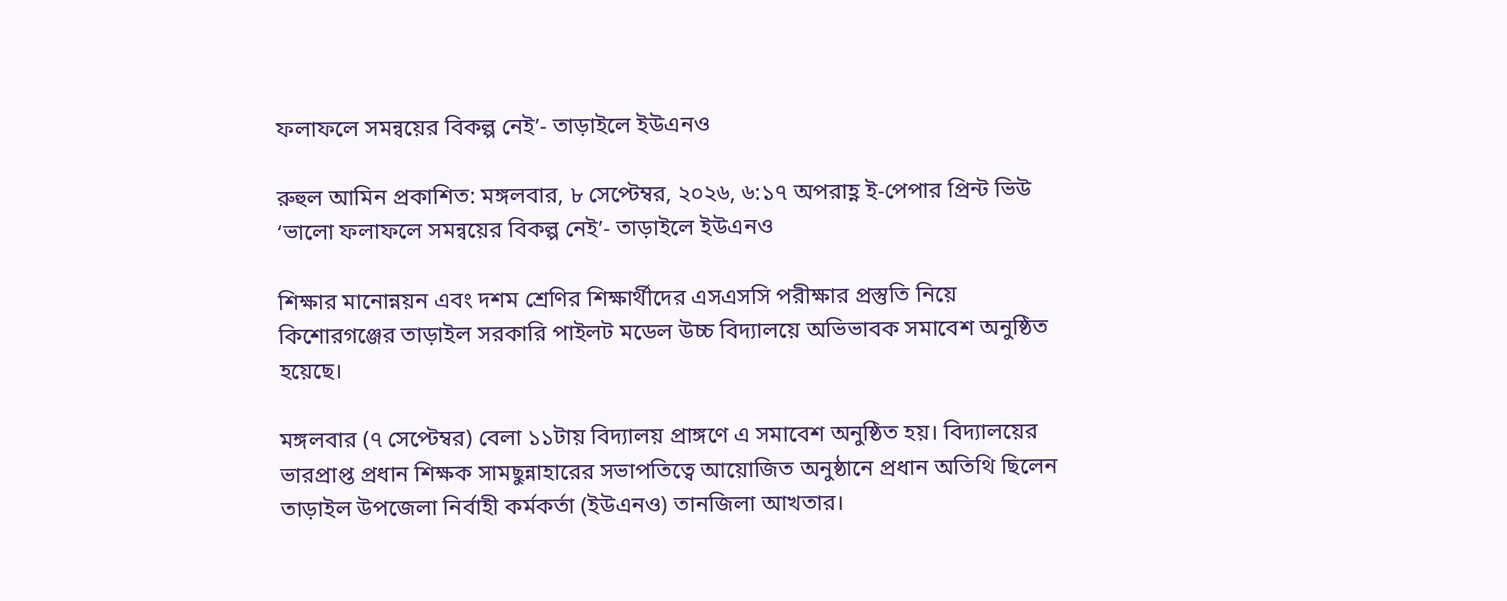ফলাফলে সমন্বয়ের বিকল্প নেই’- তাড়াইলে ইউএনও

রুহুল আমিন প্রকাশিত: মঙ্গলবার, ৮ সেপ্টেম্বর, ২০২৬, ৬:১৭ অপরাহ্ণ ই-পেপার প্রিন্ট ভিউ
‘ভালো ফলাফলে সমন্বয়ের বিকল্প নেই’- তাড়াইলে ইউএনও

শিক্ষার মানোন্নয়ন এবং দশম শ্রেণির শিক্ষার্থীদের এসএসসি পরীক্ষার প্রস্তুতি নিয়ে কিশোরগঞ্জের তাড়াইল সরকারি পাইলট মডেল উচ্চ বিদ্যালয়ে অভিভাবক সমাবেশ অনুষ্ঠিত হয়েছে।

মঙ্গলবার (৭ সেপ্টেম্বর) বেলা ১১টায় বিদ্যালয় প্রাঙ্গণে এ সমাবেশ অনুষ্ঠিত হয়। বিদ্যালয়ের ভারপ্রাপ্ত প্রধান শিক্ষক সামছুন্নাহারের সভাপতিত্বে আয়োজিত অনুষ্ঠানে প্রধান অতিথি ছিলেন তাড়াইল উপজেলা নির্বাহী কর্মকর্তা (ইউএনও) তানজিলা আখতার।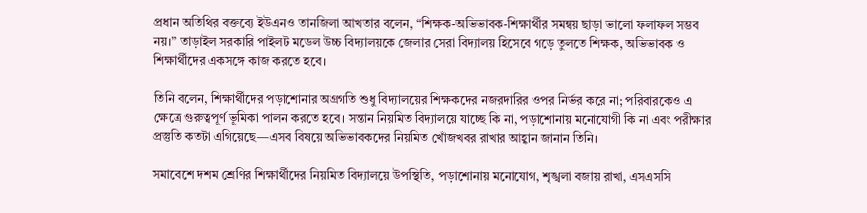প্রধান অতিথির বক্তব্যে ইউএনও তানজিলা আখতার বলেন, “শিক্ষক-অভিভাবক-শিক্ষার্থীর সমন্বয় ছাড়া ভালো ফলাফল সম্ভব নয়।” তাড়াইল সরকারি পাইলট মডেল উচ্চ বিদ্যালয়কে জেলার সেরা বিদ্যালয় হিসেবে গড়ে তুলতে শিক্ষক, অভিভাবক ও শিক্ষার্থীদের একসঙ্গে কাজ করতে হবে।

তিনি বলেন, শিক্ষার্থীদের পড়াশোনার অগ্রগতি শুধু বিদ্যালয়ের শিক্ষকদের নজরদারির ওপর নির্ভর করে না; পরিবারকেও এ ক্ষেত্রে গুরুত্বপূর্ণ ভূমিকা পালন করতে হবে। সন্তান নিয়মিত বিদ্যালয়ে যাচ্ছে কি না, পড়াশোনায় মনোযোগী কি না এবং পরীক্ষার প্রস্তুতি কতটা এগিয়েছে—এসব বিষয়ে অভিভাবকদের নিয়মিত খোঁজখবর রাখার আহ্বান জানান তিনি।

সমাবেশে দশম শ্রেণির শিক্ষার্থীদের নিয়মিত বিদ্যালয়ে উপস্থিতি, পড়াশোনায় মনোযোগ, শৃঙ্খলা বজায় রাখা, এসএসসি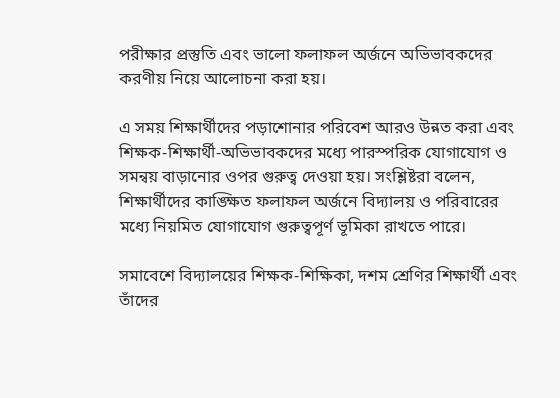পরীক্ষার প্রস্তুতি এবং ভালো ফলাফল অর্জনে অভিভাবকদের করণীয় নিয়ে আলোচনা করা হয়।

এ সময় শিক্ষার্থীদের পড়াশোনার পরিবেশ আরও উন্নত করা এবং শিক্ষক-শিক্ষার্থী-অভিভাবকদের মধ্যে পারস্পরিক যোগাযোগ ও সমন্বয় বাড়ানোর ওপর গুরুত্ব দেওয়া হয়। সংশ্লিষ্টরা বলেন, শিক্ষার্থীদের কাঙ্ক্ষিত ফলাফল অর্জনে বিদ্যালয় ও পরিবারের মধ্যে নিয়মিত যোগাযোগ গুরুত্বপূর্ণ ভূমিকা রাখতে পারে।

সমাবেশে বিদ্যালয়ের শিক্ষক-শিক্ষিকা, দশম শ্রেণির শিক্ষার্থী এবং তাঁদের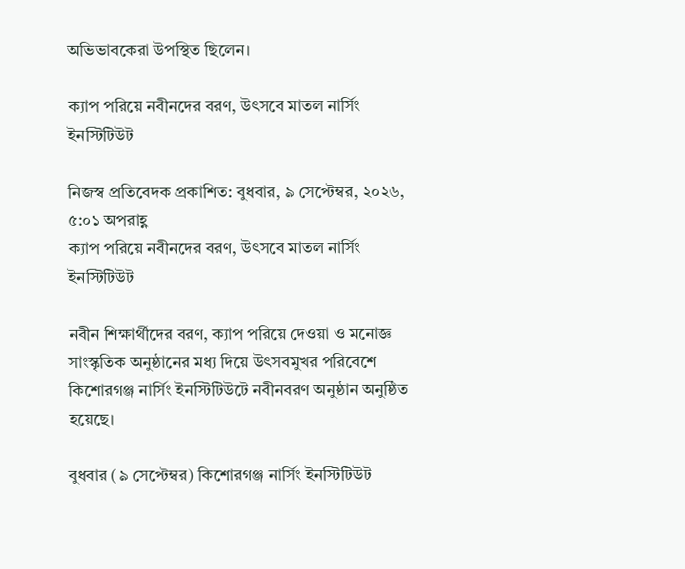অভিভাবকেরা উপস্থিত ছিলেন।

ক্যাপ পরিয়ে নবীনদের বরণ, উৎসবে মাতল নার্সিং ইনস্টিটিউট

নিজস্ব প্রতিবেদক প্রকাশিত: বুধবার, ৯ সেপ্টেম্বর, ২০২৬, ৫:০১ অপরাহ্ণ
ক্যাপ পরিয়ে নবীনদের বরণ, উৎসবে মাতল নার্সিং ইনস্টিটিউট

নবীন শিক্ষার্থীদের বরণ, ক্যাপ পরিয়ে দেওয়া ও মনোজ্ঞ সাংস্কৃতিক অনুষ্ঠানের মধ্য দিয়ে উৎসবমুখর পরিবেশে কিশোরগঞ্জ নার্সিং ইনস্টিটিউটে নবীনবরণ অনুষ্ঠান অনুষ্ঠিত হয়েছে।

বুধবার (৯ সেপ্টেম্বর) কিশোরগঞ্জ নার্সিং ইনস্টিটিউট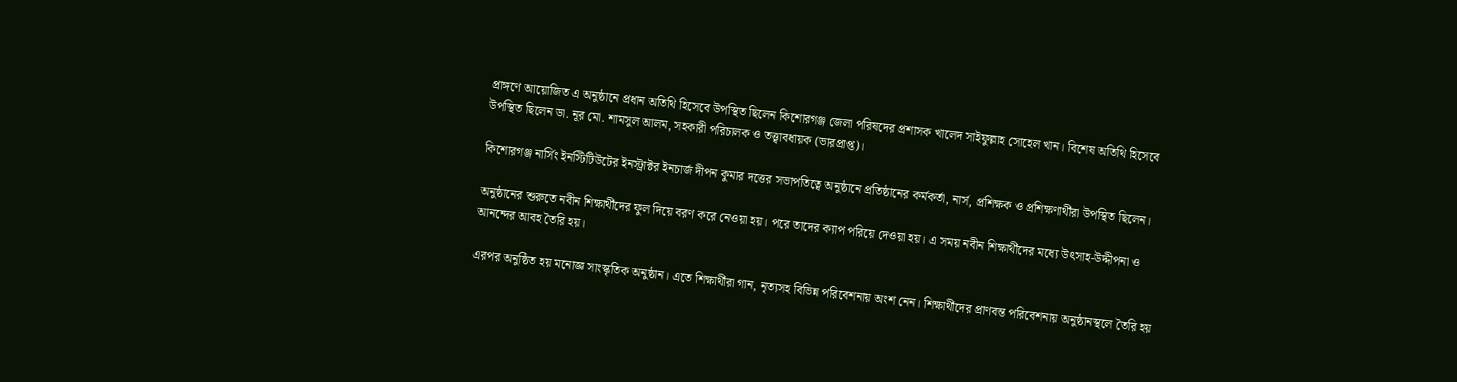প্রাঙ্গণে আয়োজিত এ অনুষ্ঠানে প্রধান অতিথি হিসেবে উপস্থিত ছিলেন কিশোরগঞ্জ জেলা পরিষদের প্রশাসক খালেদ সাইফুল্লাহ সোহেল খান। বিশেষ অতিথি হিসেবে উপস্থিত ছিলেন ডা. নূর মো. শামসুল আলম, সহকারী পরিচালক ও তত্ত্বাবধায়ক (ভারপ্রাপ্ত)।

কিশোরগঞ্জ নার্সিং ইনস্টিটিউটের ইনস্ট্রাক্টর ইনচার্জ দীপন কুমার দত্তের সভাপতিত্বে অনুষ্ঠানে প্রতিষ্ঠানের কর্মকর্তা, নার্স, প্রশিক্ষক ও প্রশিক্ষণার্থীরা উপস্থিত ছিলেন।

অনুষ্ঠানের শুরুতে নবীন শিক্ষার্থীদের ফুল দিয়ে বরণ করে নেওয়া হয়। পরে তাদের ক্যাপ পরিয়ে দেওয়া হয়। এ সময় নবীন শিক্ষার্থীদের মধ্যে উৎসাহ-উদ্দীপনা ও আনন্দের আবহ তৈরি হয়।

এরপর অনুষ্ঠিত হয় মনোজ্ঞ সাংস্কৃতিক অনুষ্ঠান। এতে শিক্ষার্থীরা গান, নৃত্যসহ বিভিন্ন পরিবেশনায় অংশ নেন। শিক্ষার্থীদের প্রাণবন্ত পরিবেশনায় অনুষ্ঠানস্থলে তৈরি হয়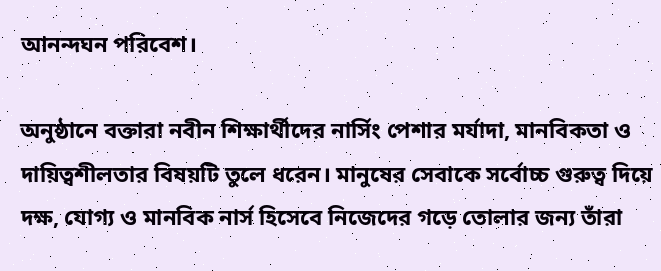আনন্দঘন পরিবেশ।

অনুষ্ঠানে বক্তারা নবীন শিক্ষার্থীদের নার্সিং পেশার মর্যাদা, মানবিকতা ও দায়িত্বশীলতার বিষয়টি তুলে ধরেন। মানুষের সেবাকে সর্বোচ্চ গুরুত্ব দিয়ে দক্ষ, যোগ্য ও মানবিক নার্স হিসেবে নিজেদের গড়ে তোলার জন্য তাঁরা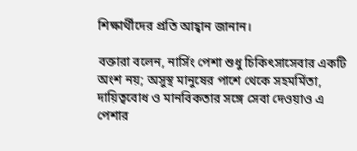শিক্ষার্থীদের প্রতি আহ্বান জানান।

বক্তারা বলেন, নার্সিং পেশা শুধু চিকিৎসাসেবার একটি অংশ নয়; অসুস্থ মানুষের পাশে থেকে সহমর্মিতা, দায়িত্ববোধ ও মানবিকতার সঙ্গে সেবা দেওয়াও এ পেশার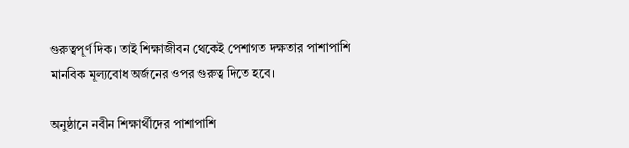গুরুত্বপূর্ণ দিক। তাই শিক্ষাজীবন থেকেই পেশাগত দক্ষতার পাশাপাশি মানবিক মূল্যবোধ অর্জনের ওপর গুরুত্ব দিতে হবে।

অনুষ্ঠানে নবীন শিক্ষার্থীদের পাশাপাশি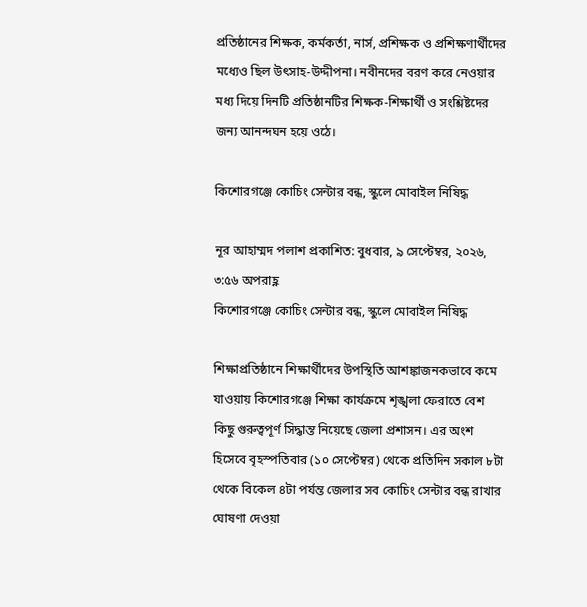প্রতিষ্ঠানের শিক্ষক, কর্মকর্তা, নার্স, প্রশিক্ষক ও প্রশিক্ষণার্থীদের মধ্যেও ছিল উৎসাহ-উদ্দীপনা। নবীনদের বরণ করে নেওয়ার মধ্য দিয়ে দিনটি প্রতিষ্ঠানটির শিক্ষক-শিক্ষার্থী ও সংশ্লিষ্টদের জন্য আনন্দঘন হয়ে ওঠে।

কিশোরগঞ্জে কোচিং সেন্টার বন্ধ, স্কুলে মোবাইল নিষিদ্ধ

নূর আহাম্মদ পলাশ প্রকাশিত: বুধবার, ৯ সেপ্টেম্বর, ২০২৬, ৩:৫৬ অপরাহ্ণ
কিশোরগঞ্জে কোচিং সেন্টার বন্ধ, স্কুলে মোবাইল নিষিদ্ধ

শিক্ষাপ্রতিষ্ঠানে শিক্ষার্থীদের উপস্থিতি আশঙ্কাজনকভাবে কমে যাওয়ায় কিশোরগঞ্জে শিক্ষা কার্যক্রমে শৃঙ্খলা ফেরাতে বেশ কিছু গুরুত্বপূর্ণ সিদ্ধান্ত নিয়েছে জেলা প্রশাসন। এর অংশ হিসেবে বৃহস্পতিবার (১০ সেপ্টেম্বর) থেকে প্রতিদিন সকাল ৮টা থেকে বিকেল ৪টা পর্যন্ত জেলার সব কোচিং সেন্টার বন্ধ রাখার ঘোষণা দেওয়া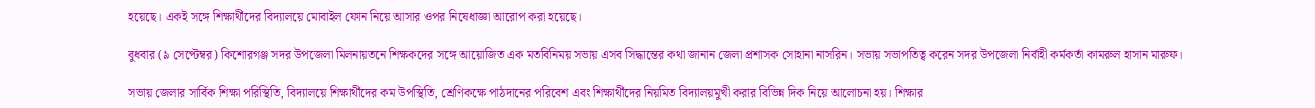হয়েছে। একই সঙ্গে শিক্ষার্থীদের বিদ্যালয়ে মোবাইল ফোন নিয়ে আসার ওপর নিষেধাজ্ঞা আরোপ করা হয়েছে।

বুধবার (৯ সেপ্টেম্বর) কিশোরগঞ্জ সদর উপজেলা মিলনায়তনে শিক্ষকদের সঙ্গে আয়োজিত এক মতবিনিময় সভায় এসব সিদ্ধান্তের কথা জানান জেলা প্রশাসক সোহানা নাসরিন। সভায় সভাপতিত্ব করেন সদর উপজেলা নির্বাহী কর্মকর্তা কামরুল হাসান মারুফ।

সভায় জেলার সার্বিক শিক্ষা পরিস্থিতি, বিদ্যালয়ে শিক্ষার্থীদের কম উপস্থিতি, শ্রেণিকক্ষে পাঠদানের পরিবেশ এবং শিক্ষার্থীদের নিয়মিত বিদ্যালয়মুখী করার বিভিন্ন দিক নিয়ে আলোচনা হয়। শিক্ষার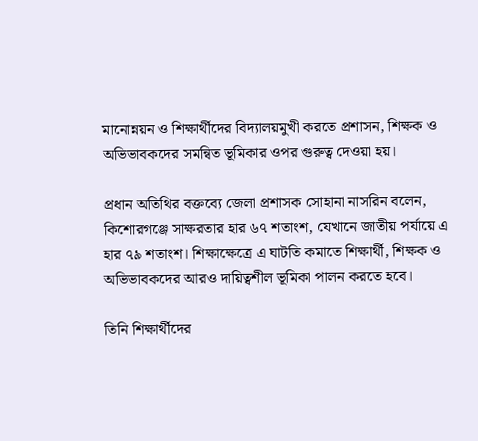মানোন্নয়ন ও শিক্ষার্থীদের বিদ্যালয়মুখী করতে প্রশাসন, শিক্ষক ও অভিভাবকদের সমন্বিত ভূমিকার ওপর গুরুত্ব দেওয়া হয়।

প্রধান অতিথির বক্তব্যে জেলা প্রশাসক সোহানা নাসরিন বলেন, কিশোরগঞ্জে সাক্ষরতার হার ৬৭ শতাংশ, যেখানে জাতীয় পর্যায়ে এ হার ৭৯ শতাংশ। শিক্ষাক্ষেত্রে এ ঘাটতি কমাতে শিক্ষার্থী, শিক্ষক ও অভিভাবকদের আরও দায়িত্বশীল ভূমিকা পালন করতে হবে।

তিনি শিক্ষার্থীদের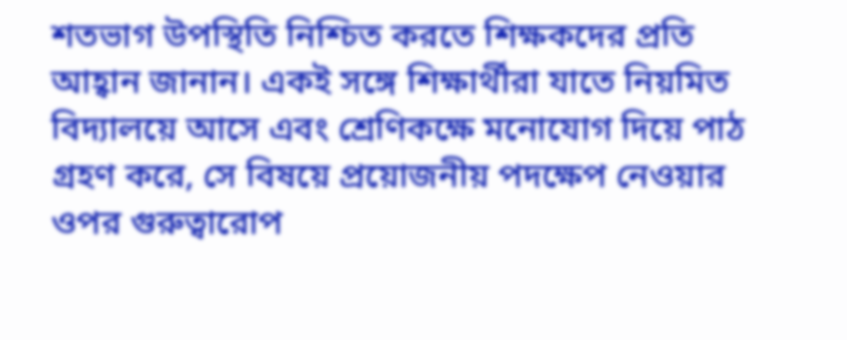শতভাগ উপস্থিতি নিশ্চিত করতে শিক্ষকদের প্রতি আহ্বান জানান। একই সঙ্গে শিক্ষার্থীরা যাতে নিয়মিত বিদ্যালয়ে আসে এবং শ্রেণিকক্ষে মনোযোগ দিয়ে পাঠ গ্রহণ করে, সে বিষয়ে প্রয়োজনীয় পদক্ষেপ নেওয়ার ওপর গুরুত্বারোপ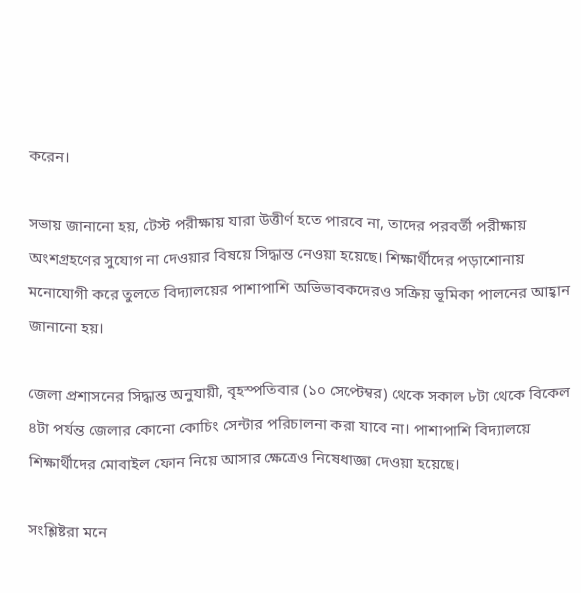করেন।

সভায় জানানো হয়, টেস্ট পরীক্ষায় যারা উত্তীর্ণ হতে পারবে না, তাদের পরবর্তী পরীক্ষায় অংশগ্রহণের সুযোগ না দেওয়ার বিষয়ে সিদ্ধান্ত নেওয়া হয়েছে। শিক্ষার্থীদের পড়াশোনায় মনোযোগী করে তুলতে বিদ্যালয়ের পাশাপাশি অভিভাবকদেরও সক্রিয় ভূমিকা পালনের আহ্বান জানানো হয়।

জেলা প্রশাসনের সিদ্ধান্ত অনুযায়ী, বৃহস্পতিবার (১০ সেপ্টেম্বর) থেকে সকাল ৮টা থেকে বিকেল ৪টা পর্যন্ত জেলার কোনো কোচিং সেন্টার পরিচালনা করা যাবে না। পাশাপাশি বিদ্যালয়ে শিক্ষার্থীদের মোবাইল ফোন নিয়ে আসার ক্ষেত্রেও নিষেধাজ্ঞা দেওয়া হয়েছে।

সংশ্লিষ্টরা মনে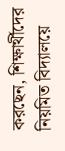করছেন, শিক্ষার্থীদের নিয়মিত বিদ্যালয়ে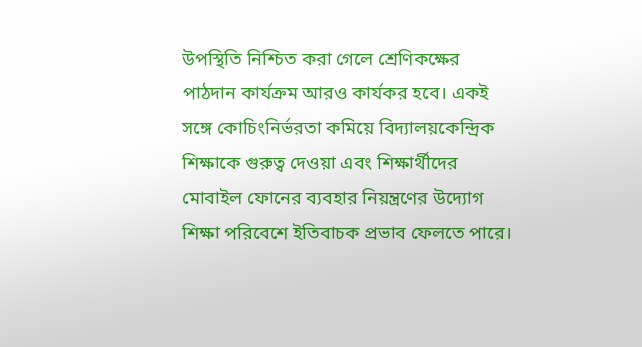উপস্থিতি নিশ্চিত করা গেলে শ্রেণিকক্ষের পাঠদান কার্যক্রম আরও কার্যকর হবে। একই সঙ্গে কোচিংনির্ভরতা কমিয়ে বিদ্যালয়কেন্দ্রিক শিক্ষাকে গুরুত্ব দেওয়া এবং শিক্ষার্থীদের মোবাইল ফোনের ব্যবহার নিয়ন্ত্রণের উদ্যোগ শিক্ষা পরিবেশে ইতিবাচক প্রভাব ফেলতে পারে।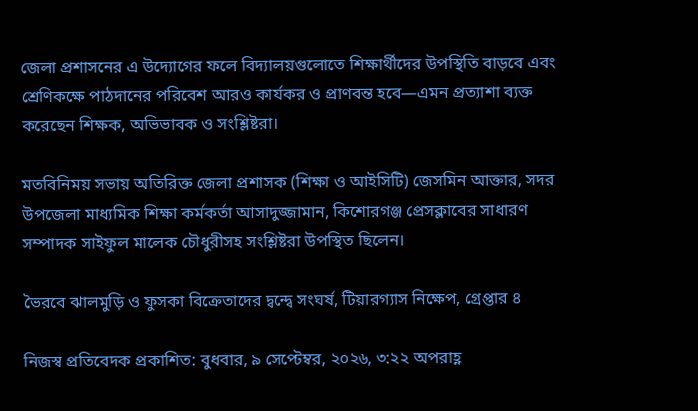জেলা প্রশাসনের এ উদ্যোগের ফলে বিদ্যালয়গুলোতে শিক্ষার্থীদের উপস্থিতি বাড়বে এবং শ্রেণিকক্ষে পাঠদানের পরিবেশ আরও কার্যকর ও প্রাণবন্ত হবে—এমন প্রত্যাশা ব্যক্ত করেছেন শিক্ষক, অভিভাবক ও সংশ্লিষ্টরা।

মতবিনিময় সভায় অতিরিক্ত জেলা প্রশাসক (শিক্ষা ও আইসিটি) জেসমিন আক্তার, সদর উপজেলা মাধ্যমিক শিক্ষা কর্মকর্তা আসাদুজ্জামান, কিশোরগঞ্জ প্রেসক্লাবের সাধারণ সম্পাদক সাইফুল মালেক চৌধুরীসহ সংশ্লিষ্টরা উপস্থিত ছিলেন।

ভৈরবে ঝালমুড়ি ও ফুসকা বিক্রেতাদের দ্বন্দ্বে সংঘর্ষ, টিয়ারগ্যাস নিক্ষেপ, গ্রেপ্তার ৪

নিজস্ব প্রতিবেদক প্রকাশিত: বুধবার, ৯ সেপ্টেম্বর, ২০২৬, ৩:২২ অপরাহ্ণ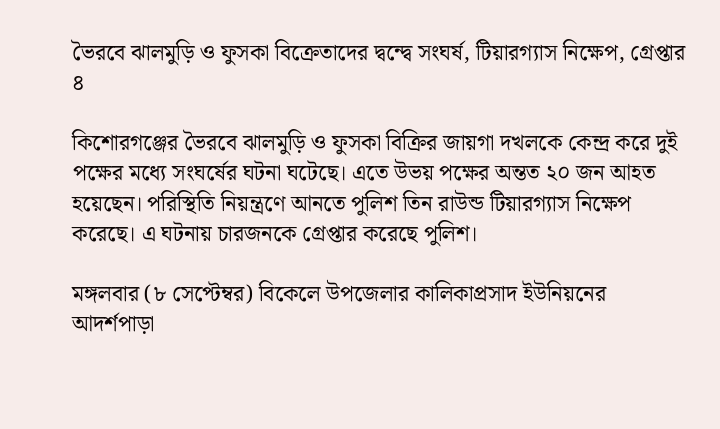ভৈরবে ঝালমুড়ি ও ফুসকা বিক্রেতাদের দ্বন্দ্বে সংঘর্ষ, টিয়ারগ্যাস নিক্ষেপ, গ্রেপ্তার ৪

কিশোরগঞ্জের ভৈরবে ঝালমুড়ি ও ফুসকা বিক্রির জায়গা দখলকে কেন্দ্র করে দুই পক্ষের মধ্যে সংঘর্ষের ঘটনা ঘটেছে। এতে উভয় পক্ষের অন্তত ২০ জন আহত হয়েছেন। পরিস্থিতি নিয়ন্ত্রণে আনতে পুলিশ তিন রাউন্ড টিয়ারগ্যাস নিক্ষেপ করেছে। এ ঘটনায় চারজনকে গ্রেপ্তার করেছে পুলিশ।

মঙ্গলবার (৮ সেপ্টেম্বর) বিকেলে উপজেলার কালিকাপ্রসাদ ইউনিয়নের আদর্শপাড়া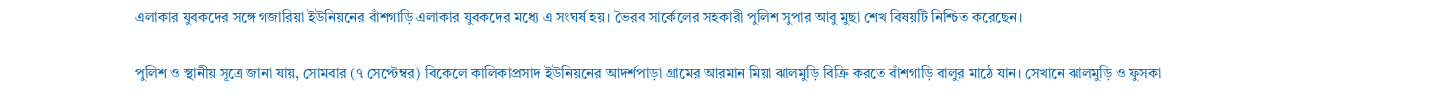এলাকার যুবকদের সঙ্গে গজারিয়া ইউনিয়নের বাঁশগাড়ি এলাকার যুবকদের মধ্যে এ সংঘর্ষ হয়। ভৈরব সার্কেলের সহকারী পুলিশ সুপার আবু মুছা শেখ বিষয়টি নিশ্চিত করেছেন।

পুলিশ ও স্থানীয় সূত্রে জানা যায়, সোমবার (৭ সেপ্টেম্বর) বিকেলে কালিকাপ্রসাদ ইউনিয়নের আদর্শপাড়া গ্রামের আরমান মিয়া ঝালমুড়ি বিক্রি করতে বাঁশগাড়ি বালুর মাঠে যান। সেখানে ঝালমুড়ি ও ফুসকা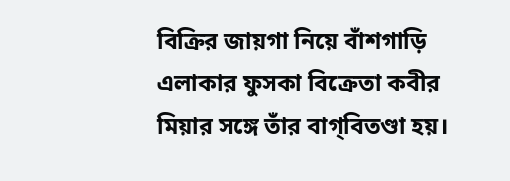বিক্রির জায়গা নিয়ে বাঁশগাড়ি এলাকার ফুসকা বিক্রেতা কবীর মিয়ার সঙ্গে তাঁর বাগ্‌বিতণ্ডা হয়।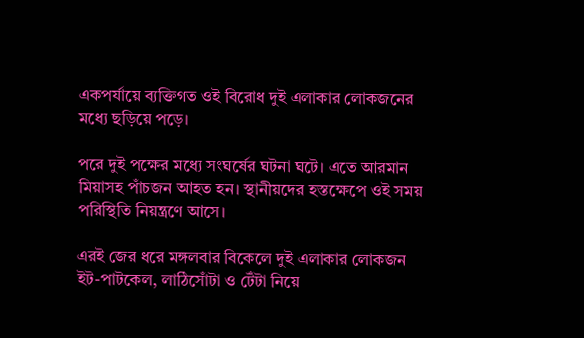একপর্যায়ে ব্যক্তিগত ওই বিরোধ দুই এলাকার লোকজনের মধ্যে ছড়িয়ে পড়ে।

পরে দুই পক্ষের মধ্যে সংঘর্ষের ঘটনা ঘটে। এতে আরমান মিয়াসহ পাঁচজন আহত হন। স্থানীয়দের হস্তক্ষেপে ওই সময় পরিস্থিতি নিয়ন্ত্রণে আসে।

এরই জের ধরে মঙ্গলবার বিকেলে দুই এলাকার লোকজন ইট-পাটকেল, লাঠিসোঁটা ও টেঁটা নিয়ে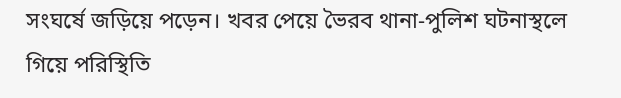সংঘর্ষে জড়িয়ে পড়েন। খবর পেয়ে ভৈরব থানা-পুলিশ ঘটনাস্থলে গিয়ে পরিস্থিতি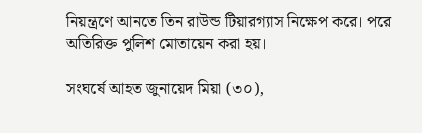নিয়ন্ত্রণে আনতে তিন রাউন্ড টিয়ারগ্যাস নিক্ষেপ করে। পরে অতিরিক্ত পুলিশ মোতায়েন করা হয়।

সংঘর্ষে আহত জুনায়েদ মিয়া (৩০),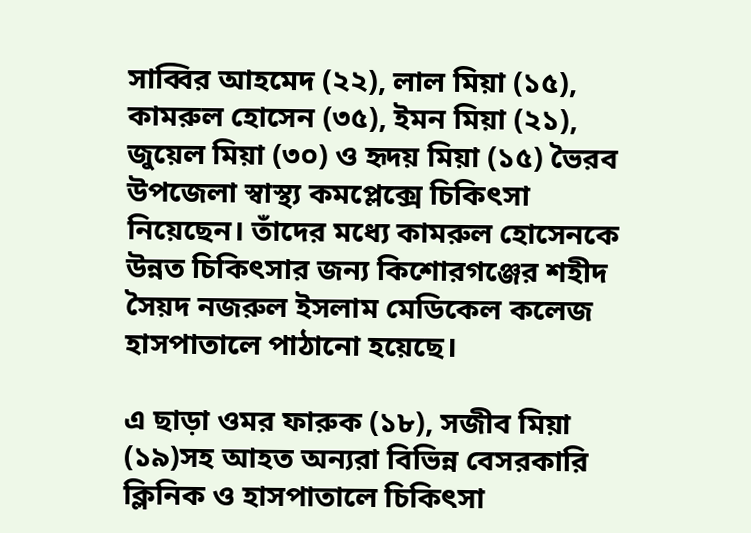সাব্বির আহমেদ (২২), লাল মিয়া (১৫), কামরুল হোসেন (৩৫), ইমন মিয়া (২১), জুয়েল মিয়া (৩০) ও হৃদয় মিয়া (১৫) ভৈরব উপজেলা স্বাস্থ্য কমপ্লেক্সে চিকিৎসা নিয়েছেন। তাঁদের মধ্যে কামরুল হোসেনকে উন্নত চিকিৎসার জন্য কিশোরগঞ্জের শহীদ সৈয়দ নজরুল ইসলাম মেডিকেল কলেজ হাসপাতালে পাঠানো হয়েছে।

এ ছাড়া ওমর ফারুক (১৮), সজীব মিয়া (১৯)সহ আহত অন্যরা বিভিন্ন বেসরকারি ক্লিনিক ও হাসপাতালে চিকিৎসা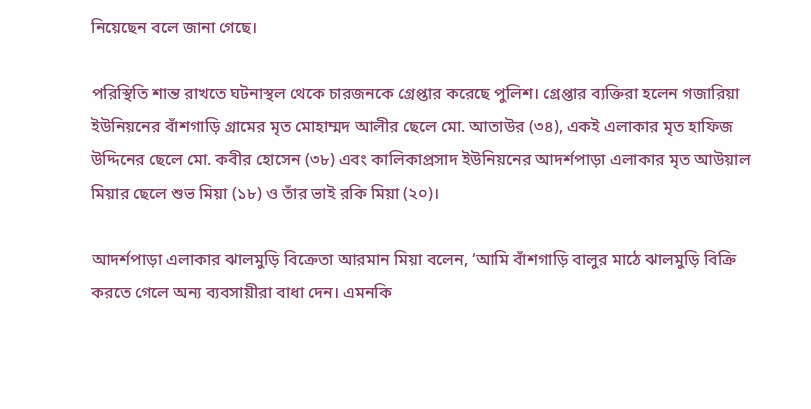নিয়েছেন বলে জানা গেছে।

পরিস্থিতি শান্ত রাখতে ঘটনাস্থল থেকে চারজনকে গ্রেপ্তার করেছে পুলিশ। গ্রেপ্তার ব্যক্তিরা হলেন গজারিয়া ইউনিয়নের বাঁশগাড়ি গ্রামের মৃত মোহাম্মদ আলীর ছেলে মো. আতাউর (৩৪), একই এলাকার মৃত হাফিজ উদ্দিনের ছেলে মো. কবীর হোসেন (৩৮) এবং কালিকাপ্রসাদ ইউনিয়নের আদর্শপাড়া এলাকার মৃত আউয়াল মিয়ার ছেলে শুভ মিয়া (১৮) ও তাঁর ভাই রকি মিয়া (২০)।

আদর্শপাড়া এলাকার ঝালমুড়ি বিক্রেতা আরমান মিয়া বলেন, ‘আমি বাঁশগাড়ি বালুর মাঠে ঝালমুড়ি বিক্রি করতে গেলে অন্য ব্যবসায়ীরা বাধা দেন। এমনকি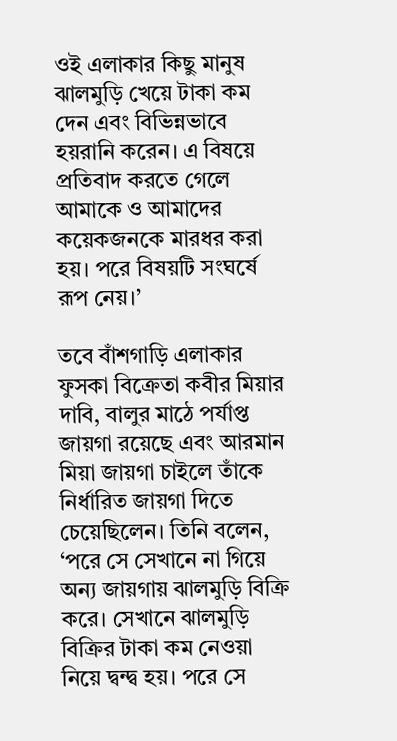ওই এলাকার কিছু মানুষ ঝালমুড়ি খেয়ে টাকা কম দেন এবং বিভিন্নভাবে হয়রানি করেন। এ বিষয়ে প্রতিবাদ করতে গেলে আমাকে ও আমাদের কয়েকজনকে মারধর করা হয়। পরে বিষয়টি সংঘর্ষে রূপ নেয়।’

তবে বাঁশগাড়ি এলাকার ফুসকা বিক্রেতা কবীর মিয়ার দাবি, বালুর মাঠে পর্যাপ্ত জায়গা রয়েছে এবং আরমান মিয়া জায়গা চাইলে তাঁকে নির্ধারিত জায়গা দিতে চেয়েছিলেন। তিনি বলেন, ‘পরে সে সেখানে না গিয়ে অন্য জায়গায় ঝালমুড়ি বিক্রি করে। সেখানে ঝালমুড়ি বিক্রির টাকা কম নেওয়া নিয়ে দ্বন্দ্ব হয়। পরে সে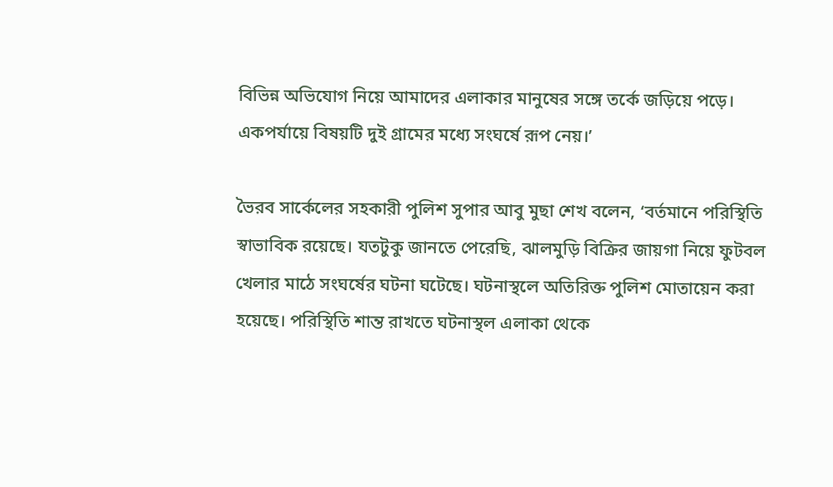বিভিন্ন অভিযোগ নিয়ে আমাদের এলাকার মানুষের সঙ্গে তর্কে জড়িয়ে পড়ে। একপর্যায়ে বিষয়টি দুই গ্রামের মধ্যে সংঘর্ষে রূপ নেয়।’

ভৈরব সার্কেলের সহকারী পুলিশ সুপার আবু মুছা শেখ বলেন, ‘বর্তমানে পরিস্থিতি স্বাভাবিক রয়েছে। যতটুকু জানতে পেরেছি, ঝালমুড়ি বিক্রির জায়গা নিয়ে ফুটবল খেলার মাঠে সংঘর্ষের ঘটনা ঘটেছে। ঘটনাস্থলে অতিরিক্ত পুলিশ মোতায়েন করা হয়েছে। পরিস্থিতি শান্ত রাখতে ঘটনাস্থল এলাকা থেকে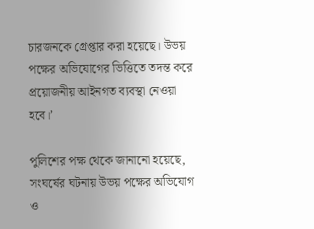চারজনকে গ্রেপ্তার করা হয়েছে। উভয় পক্ষের অভিযোগের ভিত্তিতে তদন্ত করে প্রয়োজনীয় আইনগত ব্যবস্থা নেওয়া হবে।’

পুলিশের পক্ষ থেকে জানানো হয়েছে, সংঘর্ষের ঘটনায় উভয় পক্ষের অভিযোগ ও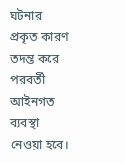ঘটনার প্রকৃত কারণ তদন্ত করে পরবর্তী আইনগত ব্যবস্থা নেওয়া হবে।